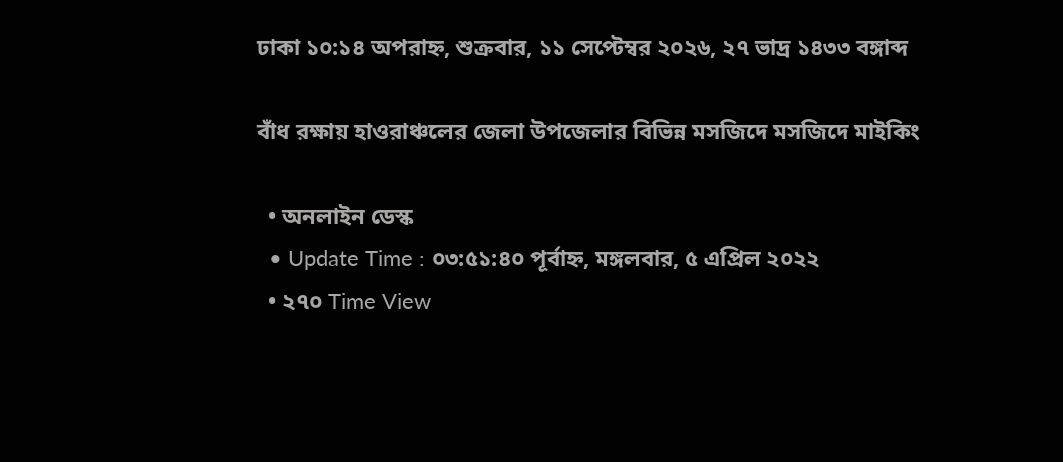ঢাকা ১০:১৪ অপরাহ্ন, শুক্রবার, ১১ সেপ্টেম্বর ২০২৬, ২৭ ভাদ্র ১৪৩৩ বঙ্গাব্দ

বাঁধ রক্ষায় হাওরাঞ্চলের জেলা উপজেলার বিভিন্ন মসজিদে মসজিদে মাইকিং

  • অনলাইন ডেস্ক
  • Update Time : ০৩:৫১:৪০ পূর্বাহ্ন, মঙ্গলবার, ৫ এপ্রিল ২০২২
  • ২৭০ Time View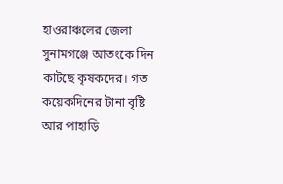হাওরাঞ্চলের জেলা সুনামগঞ্জে আতংকে দিন কাটছে কৃষকদের। গত কয়েকদিনের টানা বৃষ্টি আর পাহাড়ি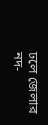ঢলে জেলার নদ-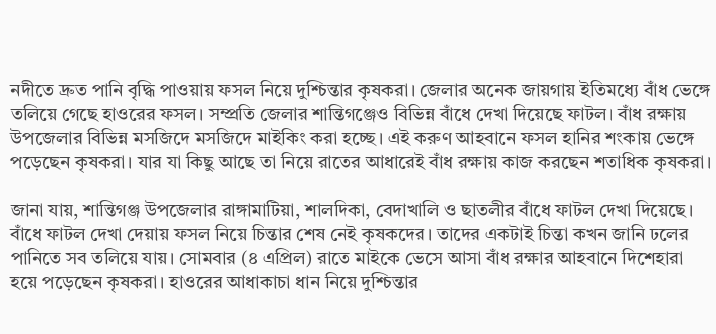নদীতে দ্রুত পানি বৃদ্ধি পাওয়ায় ফসল নিয়ে দুশ্চিন্তার কৃষকরা। জেলার অনেক জায়গায় ইতিমধ্যে বাঁধ ভেঙ্গে তলিয়ে গেছে হাওরের ফসল। সম্প্রতি জেলার শান্তিগঞ্জেও বিভিন্ন বাঁধে দেখা দিয়েছে ফাটল। বাঁধ রক্ষায় উপজেলার বিভিন্ন মসজিদে মসজিদে মাইকিং করা হচ্ছে। এই করুণ আহবানে ফসল হানির শংকায় ভেঙ্গে পড়েছেন কৃষকরা। যার যা কিছু আছে তা নিয়ে রাতের আধারেই বাঁধ রক্ষায় কাজ করছেন শতাধিক কৃষকরা।

জানা যায়, শান্তিগঞ্জ উপজেলার রাঙ্গামাটিয়া, শালদিকা, বেদাখালি ও ছাতলীর বাঁধে ফাটল দেখা দিয়েছে। বাঁধে ফাটল দেখা দেয়ায় ফসল নিয়ে চিন্তার শেষ নেই কৃষকদের। তাদের একটাই চিন্তা কখন জানি ঢলের পানিতে সব তলিয়ে যায়। সোমবার (৪ এপ্রিল) রাতে মাইকে ভেসে আসা বাঁধ রক্ষার আহবানে দিশেহারা হয়ে পড়েছেন কৃষকরা। হাওরের আধাকাচা ধান নিয়ে দুশ্চিন্তার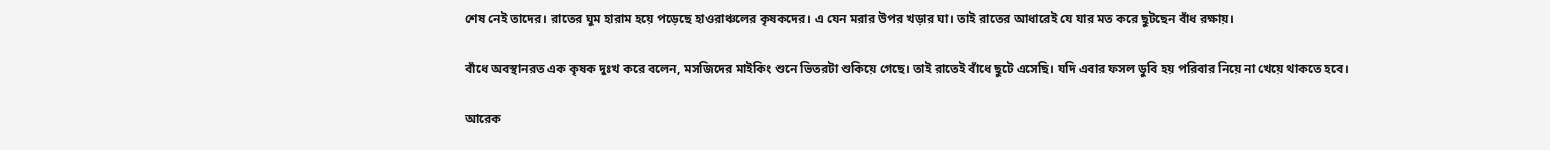শেষ নেই তাদের। রাতের ঘুম হারাম হয়ে পড়েছে হাওরাঞ্চলের কৃষকদের। এ যেন মরার উপর খড়ার ঘা। তাই রাতের আধারেই যে যার মত করে ছুটছেন বাঁধ রক্ষায়।

বাঁধে অবস্থানরত এক কৃষক দুঃখ করে বলেন, মসজিদের মাইকিং শুনে ভিতরটা শুকিয়ে গেছে। তাই রাতেই বাঁধে ছুটে এসেছি। যদি এবার ফসল ডুবি হয় পরিবার নিয়ে না খেয়ে থাকতে হবে।

আরেক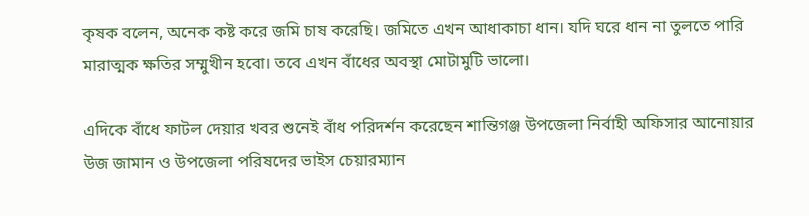কৃষক বলেন, অনেক কষ্ট করে জমি চাষ করেছি। জমিতে এখন আধাকাচা ধান। যদি ঘরে ধান না তুলতে পারি মারাত্মক ক্ষতির সম্মুখীন হবো। তবে এখন বাঁধের অবস্থা মোটামুটি ভালো।

এদিকে বাঁধে ফাটল দেয়ার খবর শুনেই বাঁধ পরিদর্শন করেছেন শান্তিগঞ্জ উপজেলা নির্বাহী অফিসার আনোয়ার উজ জামান ও উপজেলা পরিষদের ভাইস চেয়ারম্যান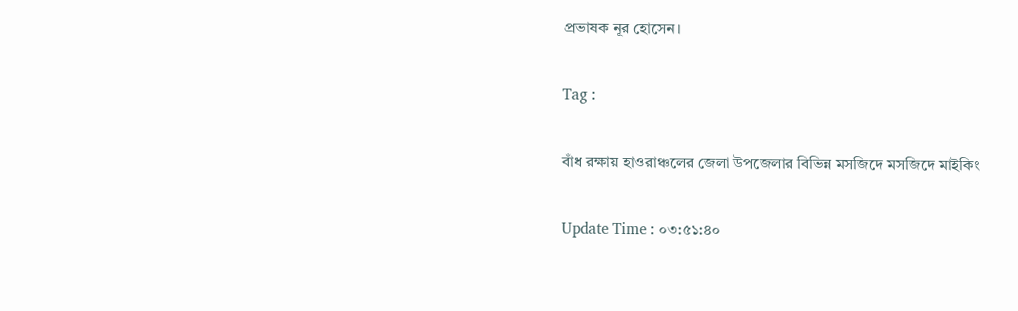প্রভাষক নূর হোসেন।

Tag :

বাঁধ রক্ষায় হাওরাঞ্চলের জেলা উপজেলার বিভিন্ন মসজিদে মসজিদে মাইকিং

Update Time : ০৩:৫১:৪০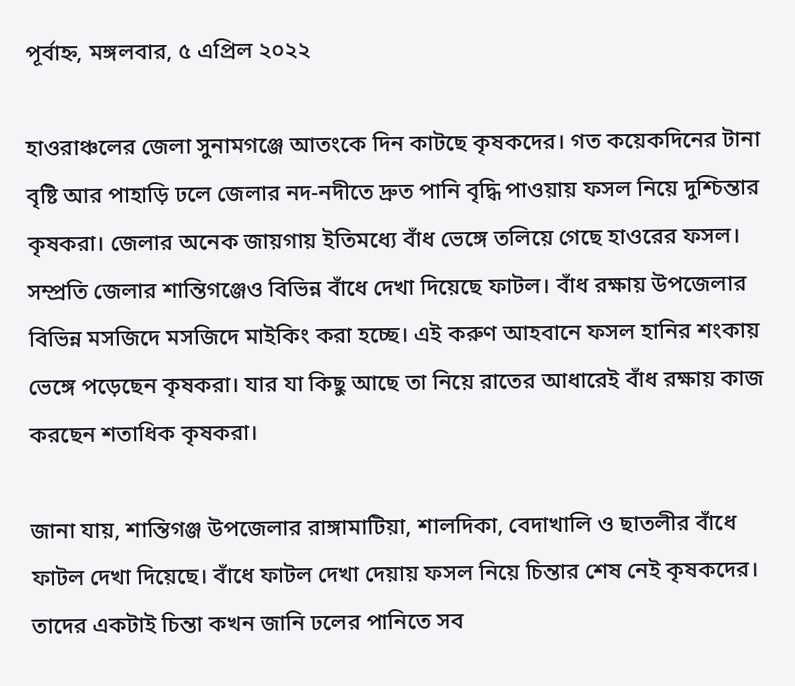পূর্বাহ্ন, মঙ্গলবার, ৫ এপ্রিল ২০২২

হাওরাঞ্চলের জেলা সুনামগঞ্জে আতংকে দিন কাটছে কৃষকদের। গত কয়েকদিনের টানা বৃষ্টি আর পাহাড়ি ঢলে জেলার নদ-নদীতে দ্রুত পানি বৃদ্ধি পাওয়ায় ফসল নিয়ে দুশ্চিন্তার কৃষকরা। জেলার অনেক জায়গায় ইতিমধ্যে বাঁধ ভেঙ্গে তলিয়ে গেছে হাওরের ফসল। সম্প্রতি জেলার শান্তিগঞ্জেও বিভিন্ন বাঁধে দেখা দিয়েছে ফাটল। বাঁধ রক্ষায় উপজেলার বিভিন্ন মসজিদে মসজিদে মাইকিং করা হচ্ছে। এই করুণ আহবানে ফসল হানির শংকায় ভেঙ্গে পড়েছেন কৃষকরা। যার যা কিছু আছে তা নিয়ে রাতের আধারেই বাঁধ রক্ষায় কাজ করছেন শতাধিক কৃষকরা।

জানা যায়, শান্তিগঞ্জ উপজেলার রাঙ্গামাটিয়া, শালদিকা, বেদাখালি ও ছাতলীর বাঁধে ফাটল দেখা দিয়েছে। বাঁধে ফাটল দেখা দেয়ায় ফসল নিয়ে চিন্তার শেষ নেই কৃষকদের। তাদের একটাই চিন্তা কখন জানি ঢলের পানিতে সব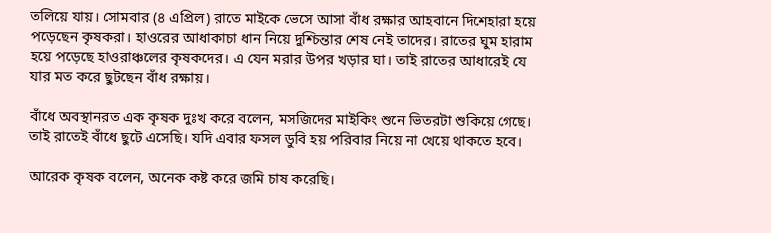তলিয়ে যায়। সোমবার (৪ এপ্রিল) রাতে মাইকে ভেসে আসা বাঁধ রক্ষার আহবানে দিশেহারা হয়ে পড়েছেন কৃষকরা। হাওরের আধাকাচা ধান নিয়ে দুশ্চিন্তার শেষ নেই তাদের। রাতের ঘুম হারাম হয়ে পড়েছে হাওরাঞ্চলের কৃষকদের। এ যেন মরার উপর খড়ার ঘা। তাই রাতের আধারেই যে যার মত করে ছুটছেন বাঁধ রক্ষায়।

বাঁধে অবস্থানরত এক কৃষক দুঃখ করে বলেন, মসজিদের মাইকিং শুনে ভিতরটা শুকিয়ে গেছে। তাই রাতেই বাঁধে ছুটে এসেছি। যদি এবার ফসল ডুবি হয় পরিবার নিয়ে না খেয়ে থাকতে হবে।

আরেক কৃষক বলেন, অনেক কষ্ট করে জমি চাষ করেছি।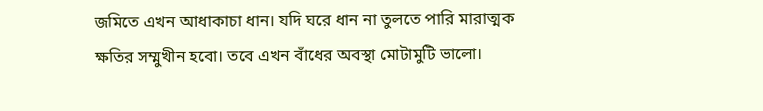জমিতে এখন আধাকাচা ধান। যদি ঘরে ধান না তুলতে পারি মারাত্মক ক্ষতির সম্মুখীন হবো। তবে এখন বাঁধের অবস্থা মোটামুটি ভালো।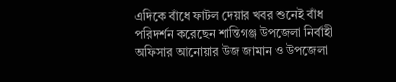এদিকে বাঁধে ফাটল দেয়ার খবর শুনেই বাঁধ পরিদর্শন করেছেন শান্তিগঞ্জ উপজেলা নির্বাহী অফিসার আনোয়ার উজ জামান ও উপজেলা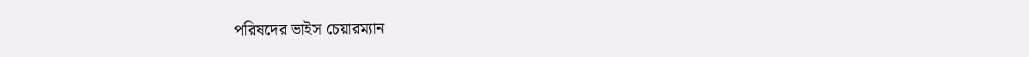পরিষদের ভাইস চেয়ারম্যান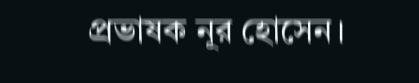প্রভাষক নূর হোসেন।